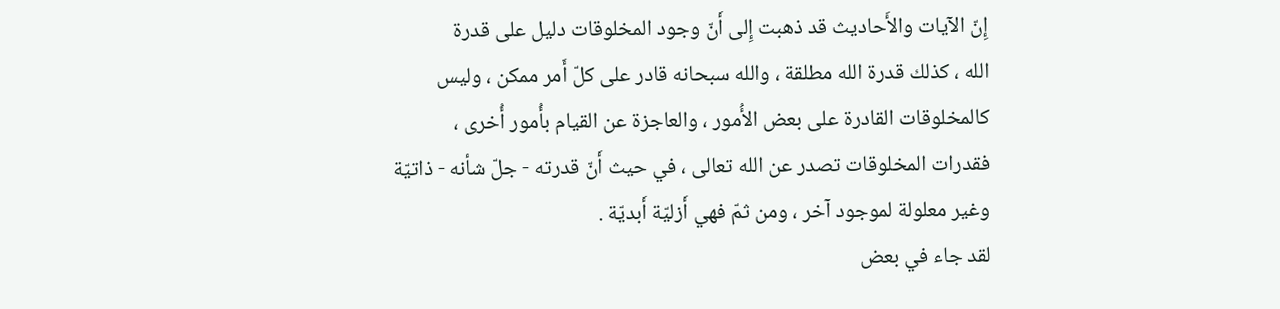إِنّ الآيات والأَحاديث قد ذهبت إِلى أَنّ وجود المخلوقات دليل على قدرة
الله ، كذلك قدرة الله مطلقة ، والله سبحانه قادر على كلّ أَمر ممكن ، وليس
كالمخلوقات القادرة على بعض الأُمور ، والعاجزة عن القيام بأُمور أُخرى ،
فقدرات المخلوقات تصدر عن الله تعالى ، في حيث أَنّ قدرته - جلّ شأنه - ذاتيّة
وغير معلولة لموجود آخر ، ومن ثمّ فهي أَزليّة أَبديّة .
لقد جاء في بعض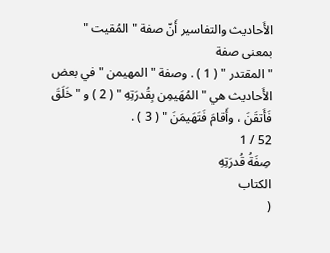الأَحاديث والتفاسير أَنّ صفة " المُقيت " بمعنى صفة
" المقتدر " ( 1 ) . وصفة " المهيمن " في بعض الأَحاديث هي " المُهَيمِن بِقُدرَتِهِ " ( 2 ) و " خَلَقَ
فَأَتقَنَ ، وأَقامَ فَتَهَيمَنَ " ( 3 ) .
52 / 1
صِفَةُ قُدرَتِهِ
الكتاب
(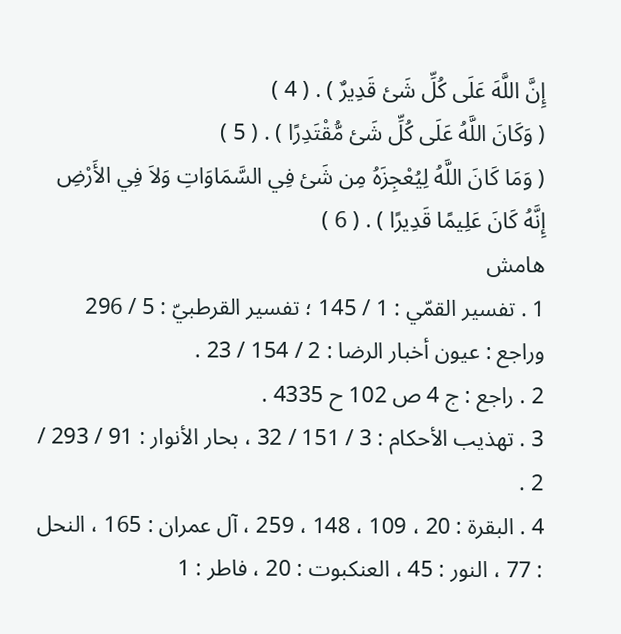إِنَّ اللَّهَ عَلَى كُلِّ شَئ قَدِيرٌ ) . ( 4 )
( وَكَانَ اللَّهُ عَلَى كُلِّ شَئ مُّقْتَدِرًا ) . ( 5 )
( وَمَا كَانَ اللَّهُ لِيُعْجِزَهُ مِن شَئ فِي السَّمَاوَاتِ وَلاَ فِي الأَرْضِ إِنَّهُ كَانَ عَلِيمًا قَدِيرًا ) . ( 6 )
هامش
1 . تفسير القمّي : 1 / 145 ؛ تفسير القرطبيّ : 5 / 296 وراجع : عيون أخبار الرضا : 2 / 154 / 23 .
2 . راجع : ج 4 ص 102 ح 4335 .
3 . تهذيب الأحكام : 3 / 151 / 32 ، بحار الأنوار : 91 / 293 / 2 .
4 . البقرة : 20 ، 109 ، 148 ، 259 ، آل عمران : 165 ، النحل : 77 ، النور : 45 ، العنكبوت : 20 ، فاطر : 1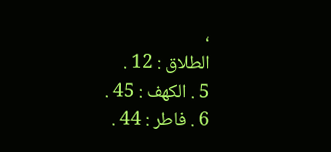،
الطلاق : 12 .
5 . الكهف : 45 .
6 . فاطر : 44 .